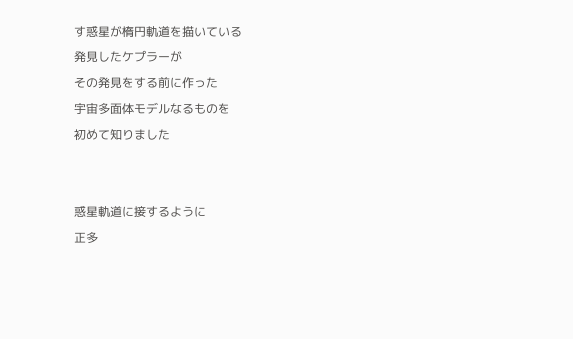す惑星が楕円軌道を描いている
発見したケプラーが
その発見をする前に作った
宇宙多面体モデルなるものを
初めて知りました


惑星軌道に接するように
正多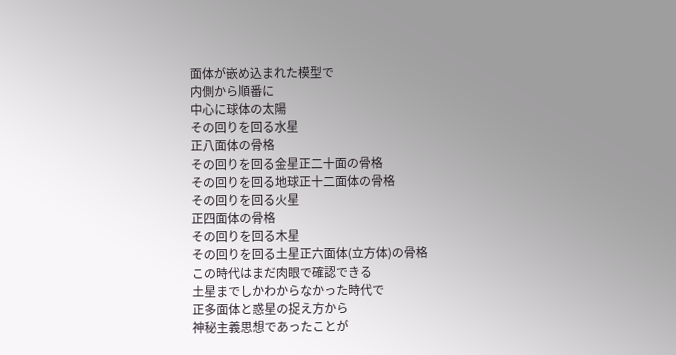面体が嵌め込まれた模型で
内側から順番に
中心に球体の太陽
その回りを回る水星
正八面体の骨格
その回りを回る金星正二十面の骨格
その回りを回る地球正十二面体の骨格
その回りを回る火星
正四面体の骨格
その回りを回る木星
その回りを回る土星正六面体(立方体)の骨格
この時代はまだ肉眼で確認できる
土星までしかわからなかった時代で
正多面体と惑星の捉え方から
神秘主義思想であったことが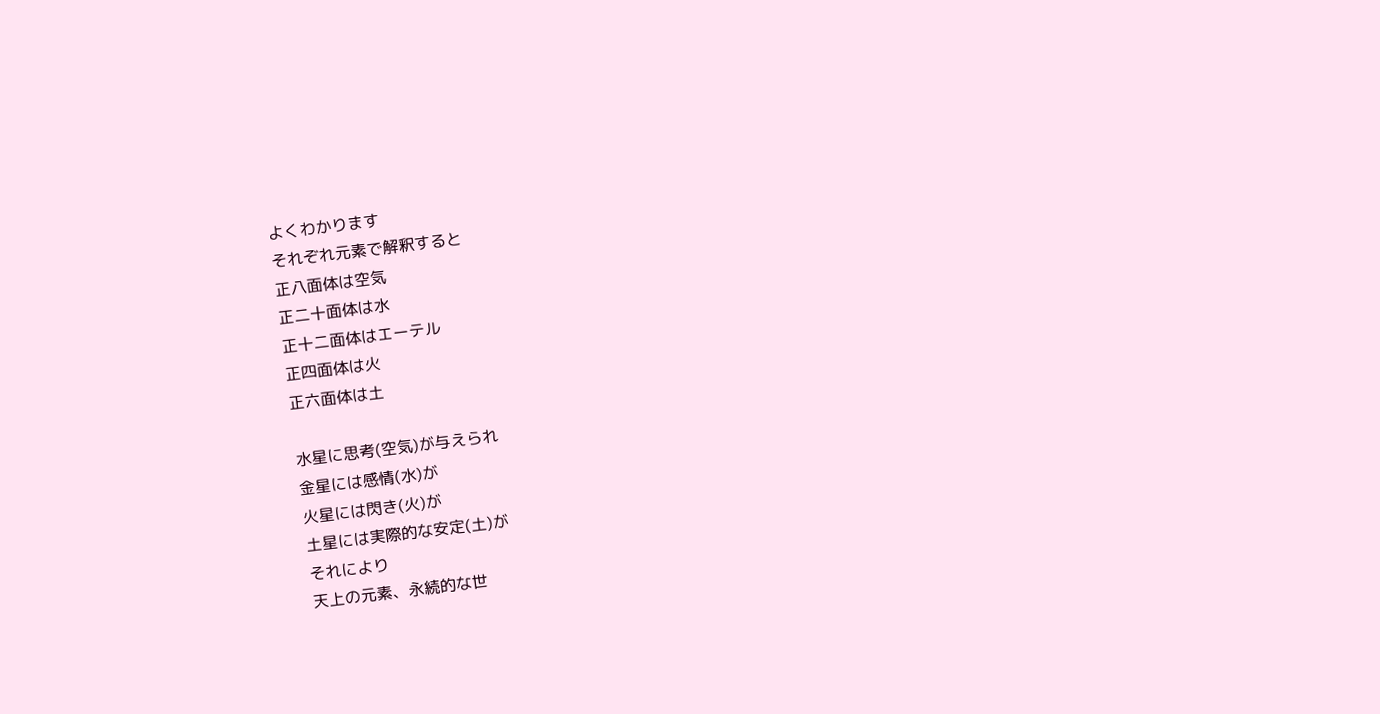よくわかります
それぞれ元素で解釈すると
正八面体は空気
正二十面体は水
正十二面体はエーテル
正四面体は火
正六面体は土

水星に思考(空気)が与えられ
金星には感情(水)が
火星には閃き(火)が
土星には実際的な安定(土)が
それにより
天上の元素、永続的な世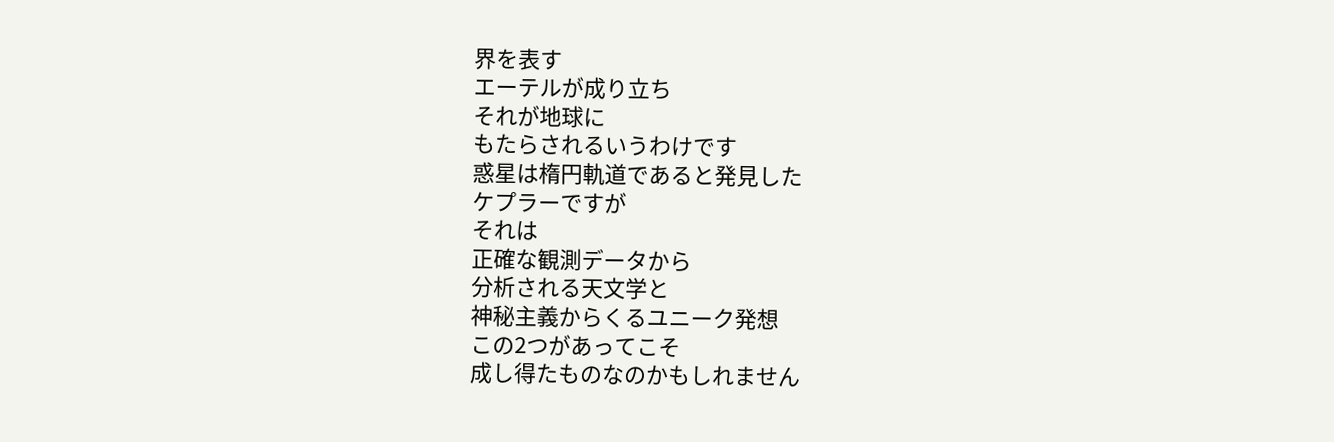界を表す
エーテルが成り立ち
それが地球に
もたらされるいうわけです
惑星は楕円軌道であると発見した
ケプラーですが
それは
正確な観測データから
分析される天文学と
神秘主義からくるユニーク発想
この2つがあってこそ
成し得たものなのかもしれません